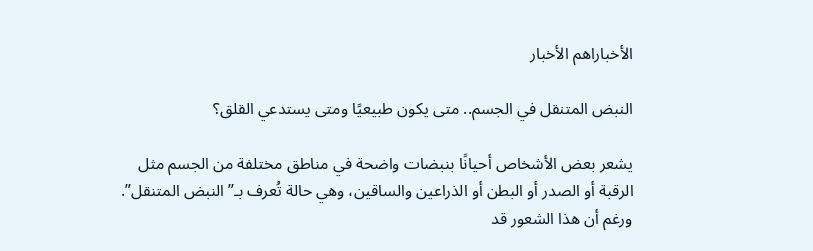الأخباراهم الأخبار

النبض المتنقل في الجسم.. متى يكون طبيعيًا ومتى يستدعي القلق؟

يشعر بعض الأشخاص أحيانًا بنبضات واضحة في مناطق مختلفة من الجسم مثل الرقبة أو الصدر أو البطن أو الذراعين والساقين، وهي حالة تُعرف بـ”النبض المتنقل”. ورغم أن هذا الشعور قد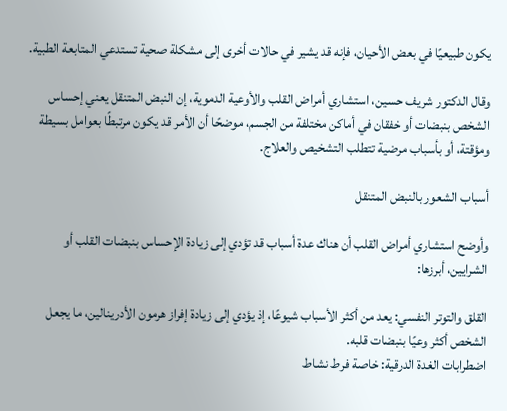يكون طبيعيًا في بعض الأحيان، فإنه قد يشير في حالات أخرى إلى مشكلة صحية تستدعي المتابعة الطبية.

وقال الدكتور شريف حسين، استشاري أمراض القلب والأوعية الدموية، إن النبض المتنقل يعني إحساس الشخص بنبضات أو خفقان في أماكن مختلفة من الجسم، موضحًا أن الأمر قد يكون مرتبطًا بعوامل بسيطة ومؤقتة، أو بأسباب مرضية تتطلب التشخيص والعلاج.

أسباب الشعور بالنبض المتنقل

وأوضح استشاري أمراض القلب أن هناك عدة أسباب قد تؤدي إلى زيادة الإحساس بنبضات القلب أو الشرايين، أبرزها:

القلق والتوتر النفسي: يعد من أكثر الأسباب شيوعًا، إذ يؤدي إلى زيادة إفراز هرمون الأدرينالين، ما يجعل الشخص أكثر وعيًا بنبضات قلبه.
اضطرابات الغدة الدرقية: خاصة فرط نشاط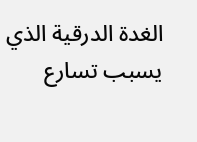الغدة الدرقية الذي يسبب تسارع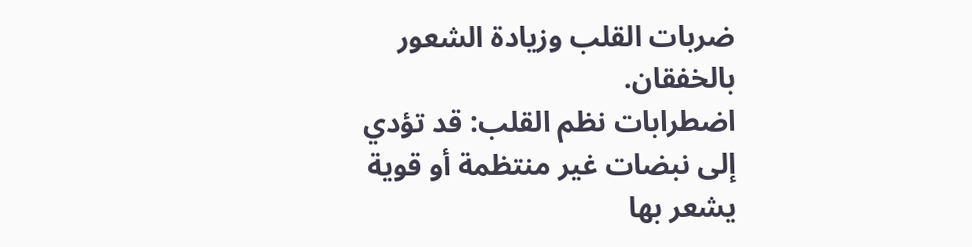ضربات القلب وزيادة الشعور بالخفقان.
اضطرابات نظم القلب: قد تؤدي إلى نبضات غير منتظمة أو قوية يشعر بها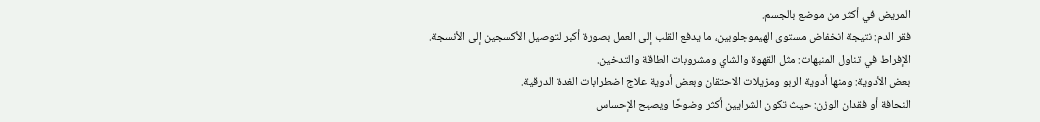المريض في أكثر من موضع بالجسم.
فقر الدم: نتيجة انخفاض مستوى الهيموجلوبين، ما يدفع القلب إلى العمل بصورة أكبر لتوصيل الأكسجين إلى الأنسجة.
الإفراط في تناول المنبهات: مثل القهوة والشاي ومشروبات الطاقة والتدخين.
بعض الأدوية: ومنها أدوية الربو ومزيلات الاحتقان وبعض أدوية علاج اضطرابات الغدة الدرقية.
النحافة أو فقدان الوزن: حيث تكون الشرايين أكثر وضوحًا ويصبح الإحساس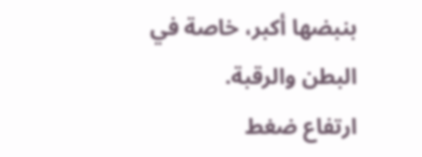بنبضها أكبر، خاصة في البطن والرقبة.
ارتفاع ضغط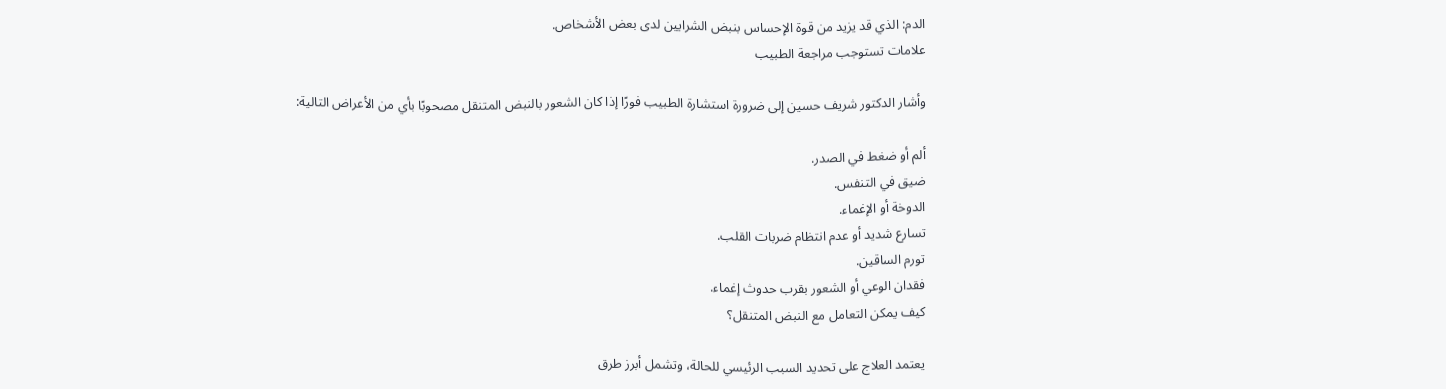الدم: الذي قد يزيد من قوة الإحساس بنبض الشرايين لدى بعض الأشخاص.
علامات تستوجب مراجعة الطبيب

وأشار الدكتور شريف حسين إلى ضرورة استشارة الطبيب فورًا إذا كان الشعور بالنبض المتنقل مصحوبًا بأي من الأعراض التالية:

ألم أو ضغط في الصدر.
ضيق في التنفس.
الدوخة أو الإغماء.
تسارع شديد أو عدم انتظام ضربات القلب.
تورم الساقين.
فقدان الوعي أو الشعور بقرب حدوث إغماء.
كيف يمكن التعامل مع النبض المتنقل؟

يعتمد العلاج على تحديد السبب الرئيسي للحالة، وتشمل أبرز طرق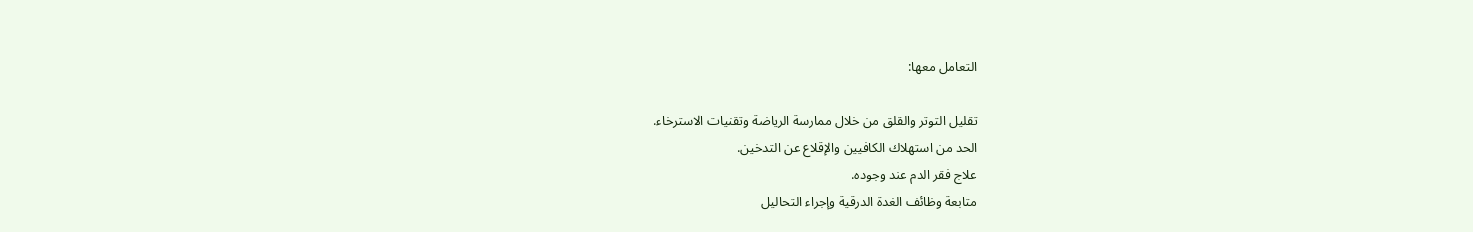التعامل معها:

تقليل التوتر والقلق من خلال ممارسة الرياضة وتقنيات الاسترخاء.
الحد من استهلاك الكافيين والإقلاع عن التدخين.
علاج فقر الدم عند وجوده.
متابعة وظائف الغدة الدرقية وإجراء التحاليل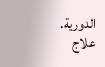الدورية.
علاج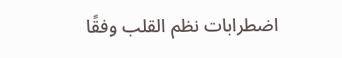اضطرابات نظم القلب وفقًا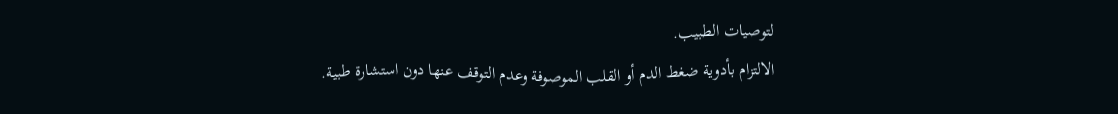لتوصيات الطبيب.
الالتزام بأدوية ضغط الدم أو القلب الموصوفة وعدم التوقف عنها دون استشارة طبية.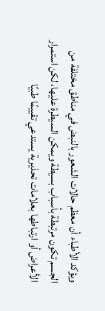ويؤكد الأطباء أن معظم حالات الشعور بالنبض في مناطق مختلفة من الجسم تكون مرتبطة بأسباب بسيطة ويمكن السيطرة عليها، لكن استمرار الأعراض أو ارتباطها بعلامات تحذيرية يستدعي تقييمًا طبيًا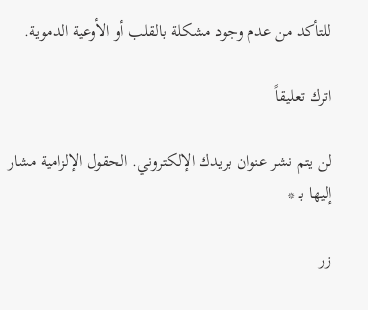للتأكد من عدم وجود مشكلة بالقلب أو الأوعية الدموية.

اترك تعليقاً

لن يتم نشر عنوان بريدك الإلكتروني. الحقول الإلزامية مشار إليها بـ *

زر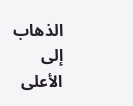الذهاب إلى الأعلى